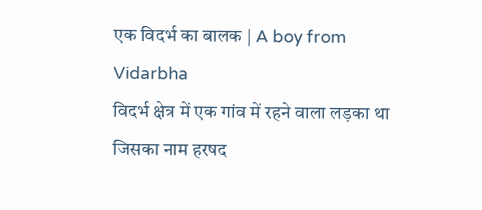एक विदर्भ का बालक | A boy from Vidarbha
विदर्भ क्षेत्र में एक गांव में रहने वाला लड़का था जिसका नाम हरषद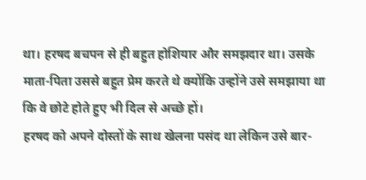था। हरषद बचपन से ही बहुत होशियार और समझदार था। उसके माता-पिता उससे बहुत प्रेम करते थे क्योंकि उन्होंने उसे समझाया था कि वे छोटे होते हुए भी दिल से अच्छे हों।
हरषद को अपने दोस्तों के साथ खेलना पसंद था लेकिन उसे बार-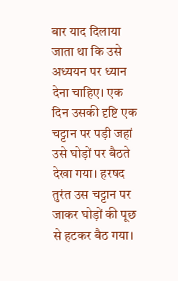बार याद दिलाया जाता था कि उसे अध्ययन पर ध्यान देना चाहिए। एक दिन उसकी दृष्टि एक चट्टान पर पड़ी जहां उसे घोड़ों पर बैठते देखा गया। हरषद तुरंत उस चट्टान पर जाकर घोड़ों की पूछ से हटकर बैठ गया।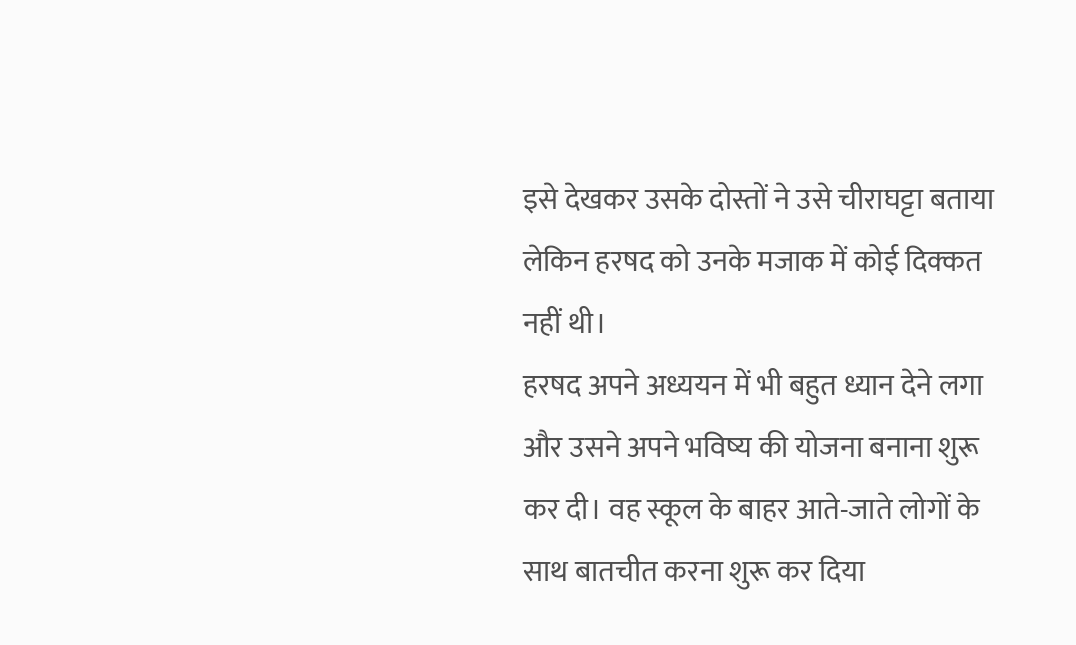इसे देखकर उसके दोस्तों ने उसे चीराघट्टा बताया लेकिन हरषद को उनके मजाक में कोई दिक्कत नहीं थी।
हरषद अपने अध्ययन में भी बहुत ध्यान देने लगा और उसने अपने भविष्य की योजना बनाना शुरू कर दी। वह स्कूल के बाहर आते-जाते लोगों के साथ बातचीत करना शुरू कर दिया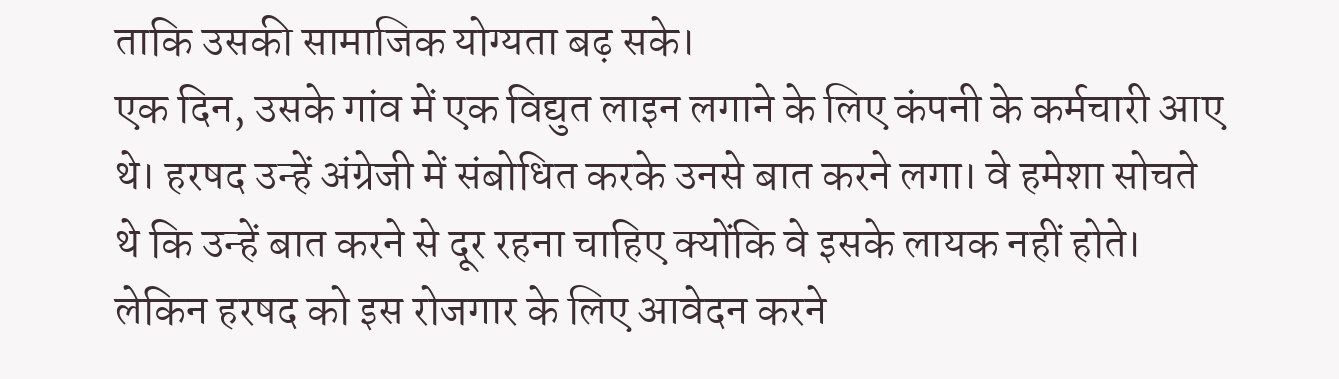ताकि उसकी सामाजिक योग्यता बढ़ सके।
एक दिन, उसके गांव में एक विद्युत लाइन लगाने के लिए कंपनी के कर्मचारी आए थे। हरषद उन्हें अंग्रेजी में संबोधित करके उनसे बात करने लगा। वे हमेशा सोचते थे कि उन्हें बात करने से दूर रहना चाहिए क्योंकि वे इसके लायक नहीं होते। लेकिन हरषद को इस रोजगार के लिए आवेदन करने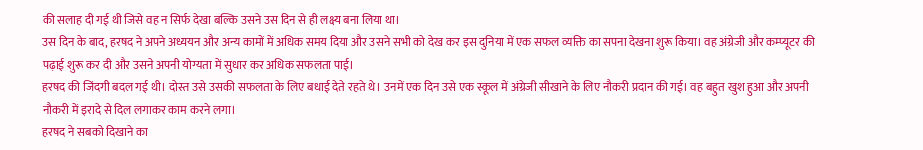की सलाह दी गई थी जिसे वह न सिर्फ देखा बल्कि उसने उस दिन से ही लक्ष्य बना लिया था।
उस दिन के बाद, हरषद ने अपने अध्ययन और अन्य कामों में अधिक समय दिया और उसने सभी को देख कर इस दुनिया में एक सफल व्यक्ति का सपना देखना शुरू किया। वह अंग्रेजी और कम्प्यूटर की पढ़ाई शुरू कर दी और उसने अपनी योग्यता में सुधार कर अधिक सफलता पाई।
हरषद की जिंदगी बदल गई थी। दोस्त उसे उसकी सफलता के लिए बधाई देते रहते थे। उनमें एक दिन उसे एक स्कूल में अंग्रेजी सीखाने के लिए नौकरी प्रदान की गई। वह बहुत खुश हुआ और अपनी नौकरी में इरादे से दिल लगाकर काम करने लगा।
हरषद ने सबको दिखाने का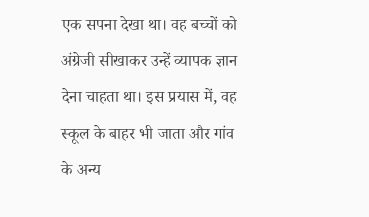एक सपना देखा था। वह बच्चों को अंग्रेजी सीखाकर उन्हें व्यापक ज्ञान देना चाहता था। इस प्रयास में, वह स्कूल के बाहर भी जाता और गांव के अन्य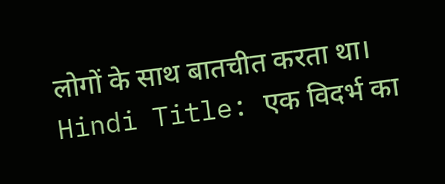लोगों के साथ बातचीत करता था।
Hindi Title: एक विदर्भ का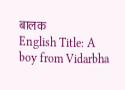बालक
English Title: A boy from Vidarbha